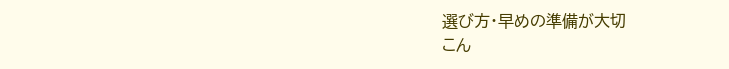選び方・早めの準備が大切
こん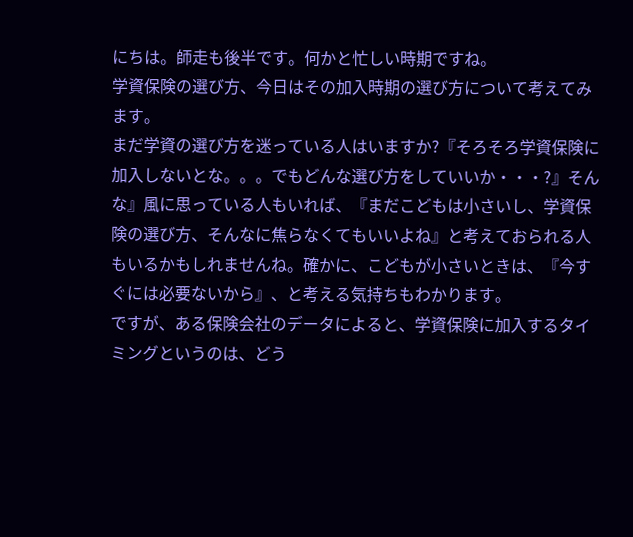にちは。師走も後半です。何かと忙しい時期ですね。
学資保険の選び方、今日はその加入時期の選び方について考えてみます。
まだ学資の選び方を迷っている人はいますか?『そろそろ学資保険に加入しないとな。。。でもどんな選び方をしていいか・・・?』そんな』風に思っている人もいれば、『まだこどもは小さいし、学資保険の選び方、そんなに焦らなくてもいいよね』と考えておられる人もいるかもしれませんね。確かに、こどもが小さいときは、『今すぐには必要ないから』、と考える気持ちもわかります。
ですが、ある保険会社のデータによると、学資保険に加入するタイミングというのは、どう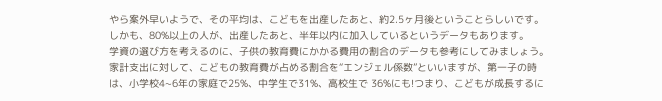やら案外早いようで、その平均は、こどもを出産したあと、約2.5ヶ月後ということらしいです。しかも、80%以上の人が、出産したあと、半年以内に加入しているというデータもあります。
学資の選び方を考えるのに、子供の教育費にかかる費用の割合のデータも参考にしてみましょう。家計支出に対して、こどもの教育費が占める割合を“エンジェル係数”といいますが、第一子の時は、小学校4~6年の家庭で25%、中学生で31%、高校生で 36%にも!つまり、こどもが成長するに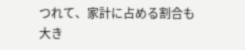つれて、家計に占める割合も大き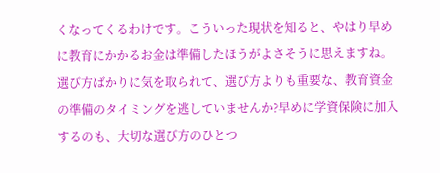くなってくるわけです。こういった現状を知ると、やはり早めに教育にかかるお金は準備したほうがよさそうに思えますね。
選び方ばかりに気を取られて、選び方よりも重要な、教育資金の準備のタイミングを逃していませんか?早めに学資保険に加入するのも、大切な選び方のひとつ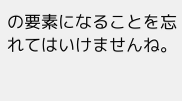の要素になることを忘れてはいけませんね。